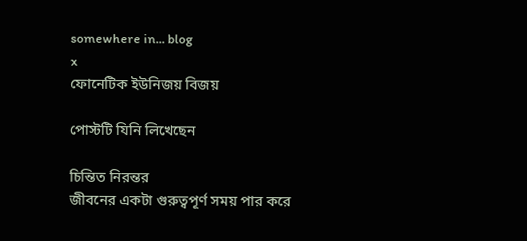somewhere in... blog
x
ফোনেটিক ইউনিজয় বিজয়

পোস্টটি যিনি লিখেছেন

চিন্তিত নিরন্তর
জীবনের একটা গুরুত্বপূর্ণ সময় পার করে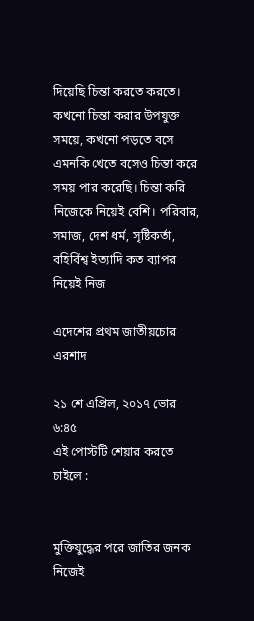দিয়েছি চিন্তা করতে করতে। কখনো চিন্তা করার উপযুক্ত সময়ে, কখনো পড়তে বসে এমনকি খেতে বসেও চিন্তা করে সময় পার করেছি। চিন্তা করি নিজেকে নিয়েই বেশি। পরিবার, সমাজ, দেশ ধর্ম, সৃষ্টিকর্তা, বহির্বিশ্ব ইত্যাদি কত ব্যাপর নিয়েই নিজ

এদেশের প্রথম জাতীয়চোর এরশাদ

২১ শে এপ্রিল, ২০১৭ ভোর ৬:৪৫
এই পোস্টটি শেয়ার করতে চাইলে :


মুক্তিযুদ্ধের পরে জাতির জনক নিজেই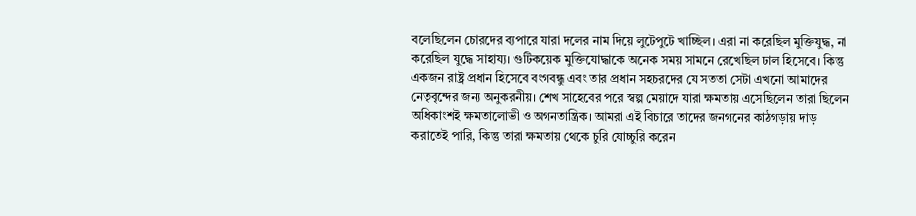বলেছিলেন চোরদের ব্যপারে যারা দলের নাম দিয়ে লুটেপুটে খাচ্ছিল। এরা না করেছিল মুক্তিযুদ্ধ, না করেছিল যুদ্ধে সাহায্য। গুটিকয়েক মুক্তিযোদ্ধাকে অনেক সময় সামনে রেখেছিল ঢাল হিসেবে। কিন্তু একজন রাষ্ট্র প্রধান হিসেবে বংগবন্ধু এবং তার প্রধান সহচরদের যে সততা সেটা এখনো আমাদের নেতৃবৃন্দের জন্য অনুকরনীয়। শেখ সাহেবের পরে স্বল্প মেয়াদে যারা ক্ষমতায় এসেছিলেন তারা ছিলেন অধিকাংশই ক্ষমতালোভী ও অগনতান্ত্রিক। আমরা এই বিচারে তাদের জনগনের কাঠগড়ায় দাড় করাতেই পারি, কিন্তু তারা ক্ষমতায় থেকে চুরি যোচ্চুরি করেন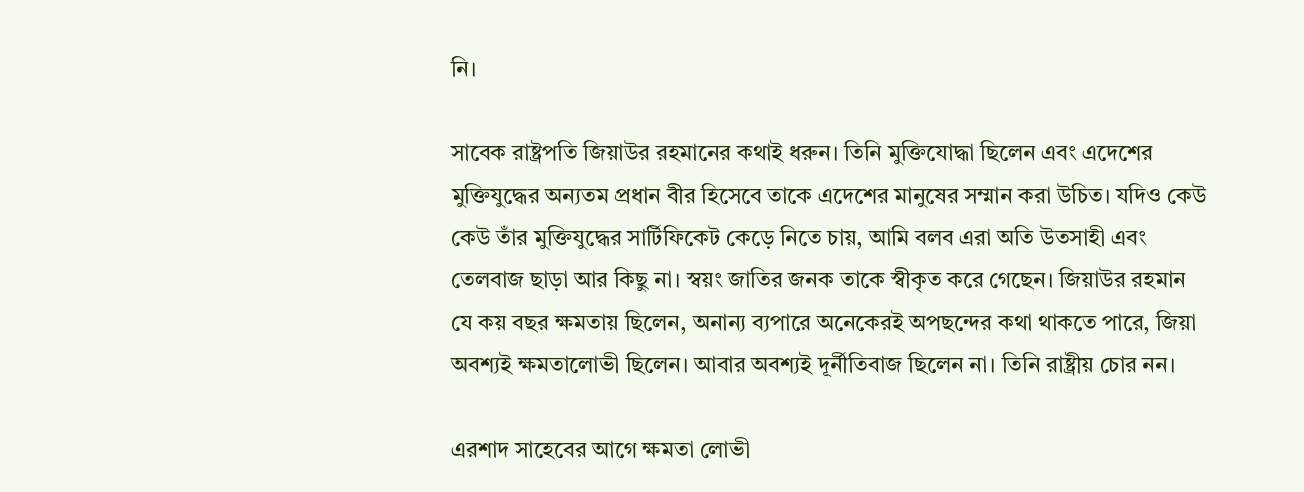নি।

সাবেক রাষ্ট্রপতি জিয়াউর রহমানের কথাই ধরুন। তিনি মুক্তিযোদ্ধা ছিলেন এবং এদেশের মুক্তিযুদ্ধের অন্যতম প্রধান বীর হিসেবে তাকে এদেশের মানুষের সম্মান করা উচিত। যদিও কেউ কেউ তাঁর মুক্তিযুদ্ধের সার্টিফিকেট কেড়ে নিতে চায়, আমি বলব এরা অতি উতসাহী এবং তেলবাজ ছাড়া আর কিছু না। স্বয়ং জাতির জনক তাকে স্বীকৃত করে গেছেন। জিয়াউর রহমান যে কয় বছর ক্ষমতায় ছিলেন, অনান্য ব্যপারে অনেকেরই অপছন্দের কথা থাকতে পারে, জিয়া অবশ্যই ক্ষমতালোভী ছিলেন। আবার অবশ্যই দূর্নীতিবাজ ছিলেন না। তিনি রাষ্ট্রীয় চোর নন।

এরশাদ সাহেবের আগে ক্ষমতা লোভী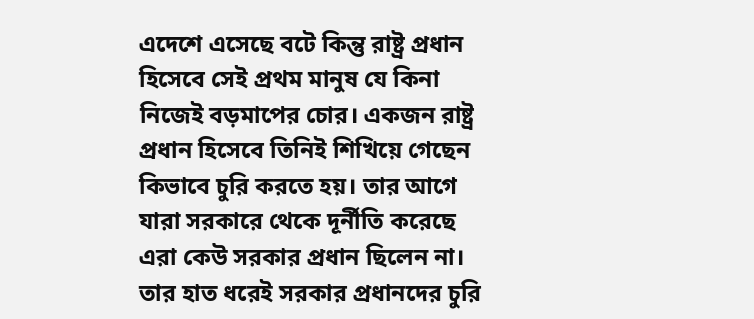এদেশে এসেছে বটে কিন্তু রাষ্ট্র প্রধান হিসেবে সেই প্রথম মানুষ যে কিনা নিজেই বড়মাপের চোর। একজন রাষ্ট্র প্রধান হিসেবে তিনিই শিখিয়ে গেছেন কিভাবে চুরি করতে হয়। তার আগে যারা সরকারে থেকে দূর্নীতি করেছে এরা কেউ সরকার প্রধান ছিলেন না। তার হাত ধরেই সরকার প্রধানদের চুরি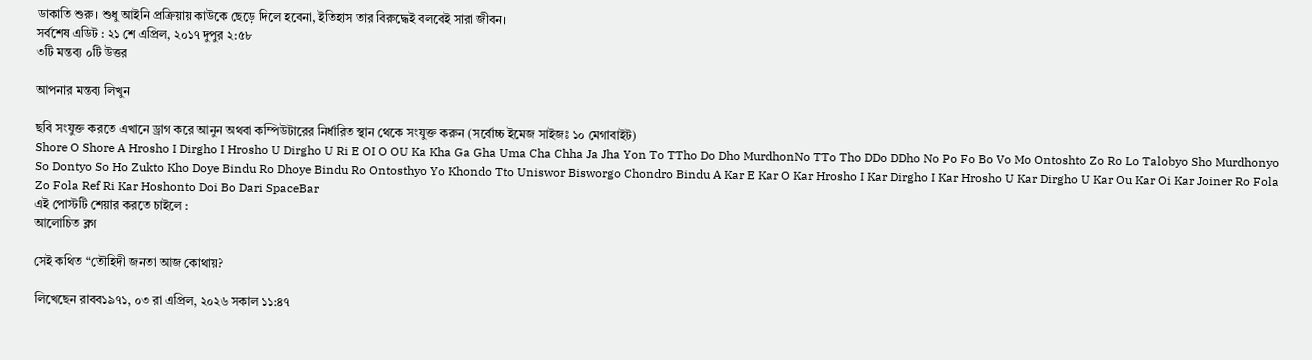ডাকাতি শুরু। শুধু আইনি প্রক্রিয়ায় কাউকে ছেড়ে দিলে হবেনা, ইতিহাস তার বিরুদ্ধেই বলবেই সারা জীবন।
সর্বশেষ এডিট : ২১ শে এপ্রিল, ২০১৭ দুপুর ২:৫৮
৩টি মন্তব্য ০টি উত্তর

আপনার মন্তব্য লিখুন

ছবি সংযুক্ত করতে এখানে ড্রাগ করে আনুন অথবা কম্পিউটারের নির্ধারিত স্থান থেকে সংযুক্ত করুন (সর্বোচ্চ ইমেজ সাইজঃ ১০ মেগাবাইট)
Shore O Shore A Hrosho I Dirgho I Hrosho U Dirgho U Ri E OI O OU Ka Kha Ga Gha Uma Cha Chha Ja Jha Yon To TTho Do Dho MurdhonNo TTo Tho DDo DDho No Po Fo Bo Vo Mo Ontoshto Zo Ro Lo Talobyo Sho Murdhonyo So Dontyo So Ho Zukto Kho Doye Bindu Ro Dhoye Bindu Ro Ontosthyo Yo Khondo Tto Uniswor Bisworgo Chondro Bindu A Kar E Kar O Kar Hrosho I Kar Dirgho I Kar Hrosho U Kar Dirgho U Kar Ou Kar Oi Kar Joiner Ro Fola Zo Fola Ref Ri Kar Hoshonto Doi Bo Dari SpaceBar
এই পোস্টটি শেয়ার করতে চাইলে :
আলোচিত ব্লগ

সেই কথিত “তৌহিদী জনতা আজ কোথায়?

লিখেছেন রাবব১৯৭১, ০৩ রা এপ্রিল, ২০২৬ সকাল ১১:৪৭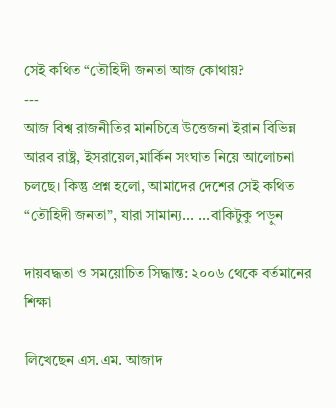সেই কথিত “তৌহিদী জনতা আজ কোথায়?
---
আজ বিশ্ব রাজনীতির মানচিত্রে উত্তেজনা ইরান বিভিন্ন আরব রাষ্ট্র, ইসরায়েল,মার্কিন সংঘাত নিয়ে আলোচনা চলছে। কিন্তু প্রশ্ন হলো, আমাদের দেশের সেই কথিত “তৌহিদী জনতা”, যারা সামান্য... ...বাকিটুকু পড়ুন

দায়বদ্ধতা ও সময়োচিত সিদ্ধান্ত: ২০০৬ থেকে বর্তমানের শিক্ষা

লিখেছেন এস.এম. আজাদ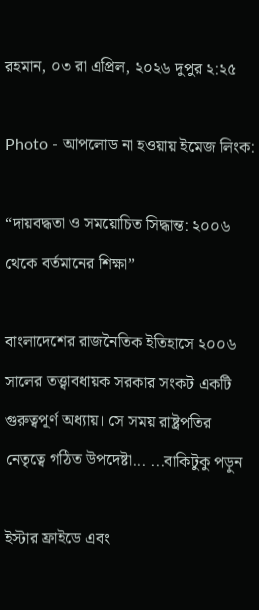রহমান, ০৩ রা এপ্রিল, ২০২৬ দুপুর ২:২৫

Photo - আপলোড না হওয়ায় ইমেজ লিংক:

“দায়বদ্ধতা ও সময়োচিত সিদ্ধান্ত: ২০০৬ থেকে বর্তমানের শিক্ষা”

বাংলাদেশের রাজনৈতিক ইতিহাসে ২০০৬ সালের তত্ত্বাবধায়ক সরকার সংকট একটি গুরুত্বপূর্ণ অধ্যায়। সে সময় রাষ্ট্রপতির নেতৃত্বে গঠিত উপদেষ্টা... ...বাকিটুকু পড়ুন

ইস্টার ফ্রাইডে এবং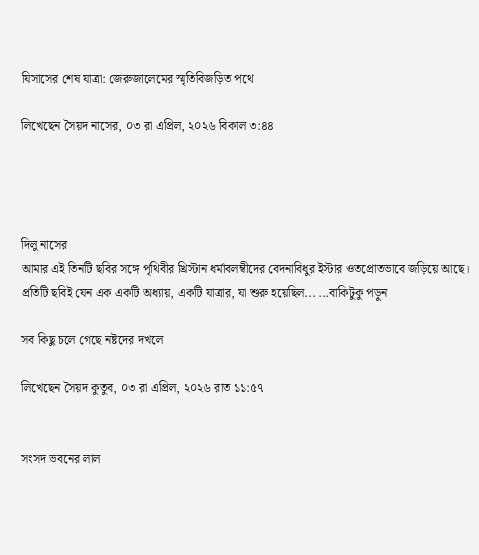যিসাসের শেষ যাত্রা: জেরুজালেমের স্মৃতিবিজড়িত পথে

লিখেছেন সৈয়দ নাসের, ০৩ রা এপ্রিল, ২০২৬ বিকাল ৩:৪৪




দিলু নাসের
আমার এই তিনটি ছবির সঙ্গে পৃথিবীর খ্রিস্টান ধর্মাবলম্বীদের বেদনাবিধুর ইস্টার ওতপ্রোতভাবে জড়িয়ে আছে। প্রতিটি ছবিই যেন এক একটি অধ্যায়, একটি যাত্রার, যা শুরু হয়েছিল... ...বাকিটুকু পড়ুন

সব কিছু চলে গেছে নষ্টদের দখলে

লিখেছেন সৈয়দ কুতুব, ০৩ রা এপ্রিল, ২০২৬ রাত ১১:৫৭


সংসদ ভবনের লাল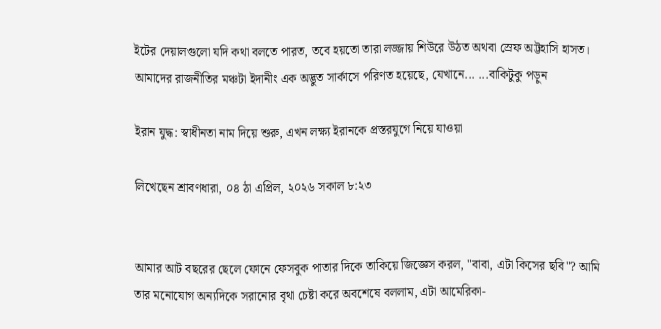ইটের দেয়ালগুলো যদি কথা বলতে পারত, তবে হয়তো তারা লজ্জায় শিউরে উঠত অথবা স্রেফ অট্টহাসি হাসত। আমাদের রাজনীতির মঞ্চটা ইদানীং এক অদ্ভুত সার্কাসে পরিণত হয়েছে, যেখানে... ...বাকিটুকু পড়ুন

ইরান যুদ্ধ: স্বাধীনতা নাম দিয়ে শুরু, এখন লক্ষ্য ইরানকে প্রস্তরযুগে নিয়ে যাওয়া

লিখেছেন শ্রাবণধারা, ০৪ ঠা এপ্রিল, ২০২৬ সকাল ৮:২৩


আমার আট বছরের ছেলে ফোনে ফেসবুক পাতার দিকে তাকিয়ে জিজ্ঞেস করল, "বাবা, এটা কিসের ছবি"? আমি তার মনোযোগ অন্যদিকে সরানোর বৃথা চেষ্টা করে অবশেষে বললাম, এটা আমেরিকা-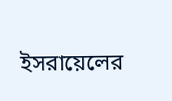ইসরায়েলের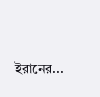ইরানের...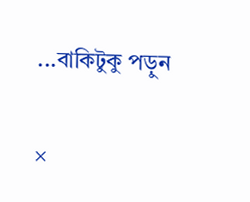...বাকিটুকু পড়ুন

×